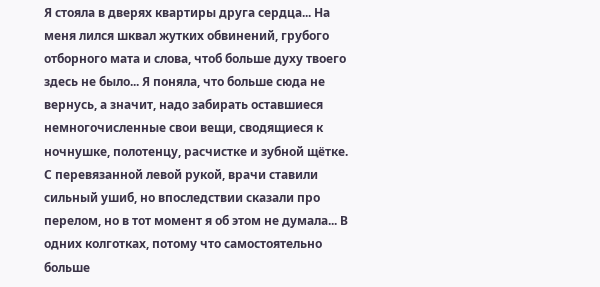Я стояла в дверях квартиры друга сердца... На меня лился шквал жутких обвинений, грубого отборного мата и слова, чтоб больше духу твоего здесь не было... Я поняла, что больше сюда не вернусь, а значит, надо забирать оставшиеся немногочисленные свои вещи, сводящиеся к ночнушке, полотенцу, расчистке и зубной щётке. С перевязанной левой рукой, врачи ставили сильный ушиб, но впоследствии сказали про перелом, но в тот момент я об этом не думала... В одних колготках, потому что самостоятельно больше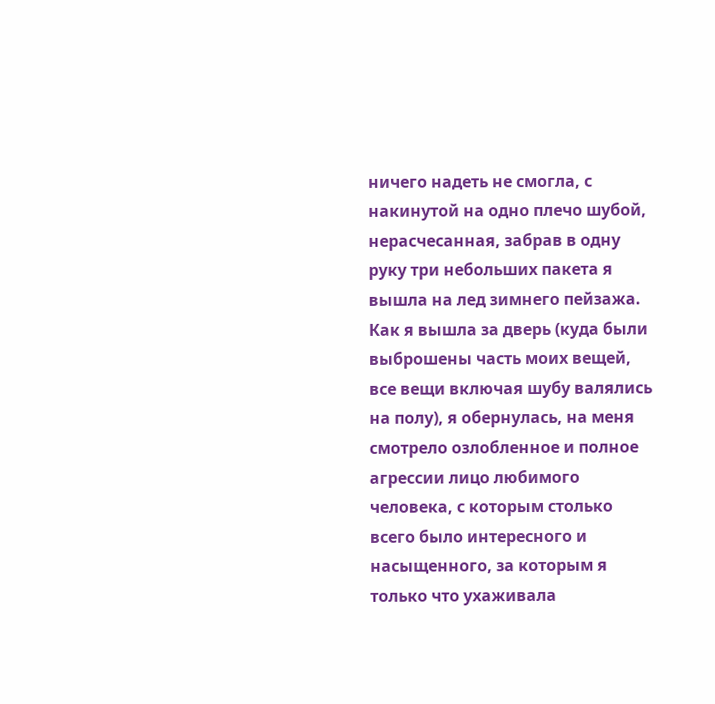ничего надеть не смогла, с накинутой на одно плечо шубой, нерасчесанная, забрав в одну руку три небольших пакета я вышла на лед зимнего пейзажа. Как я вышла за дверь (куда были выброшены часть моих вещей, все вещи включая шубу валялись на полу), я обернулась, на меня смотрело озлобленное и полное агрессии лицо любимого человека, с которым столько всего было интересного и насыщенного, за которым я только что ухаживала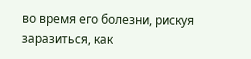во время его болезни, рискуя заразиться, как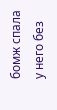бомж спала у него без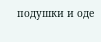подушки и оде